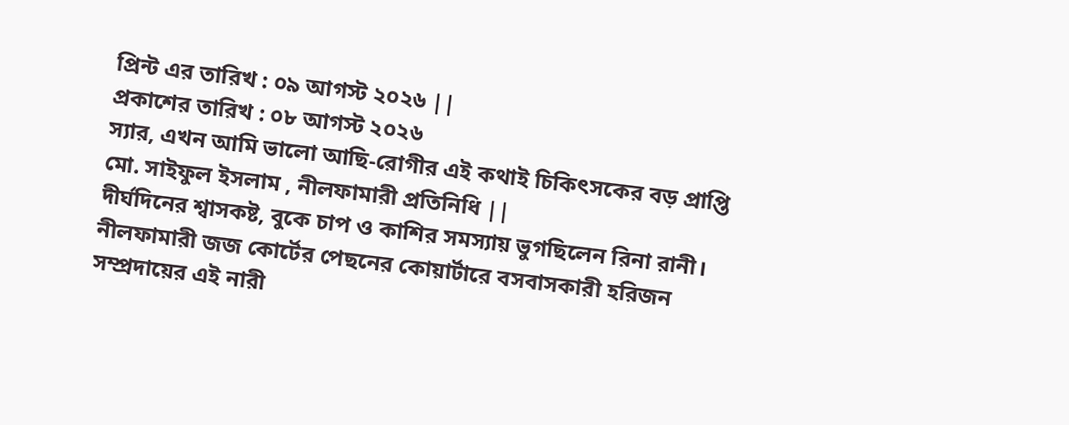প্রিন্ট এর তারিখ : ০৯ আগস্ট ২০২৬ ||
প্রকাশের তারিখ : ০৮ আগস্ট ২০২৬
স্যার, এখন আমি ভালো আছি-রোগীর এই কথাই চিকিৎসকের বড় প্রাপ্তি
মো. সাইফুল ইসলাম , নীলফামারী প্রতিনিধি ||
দীর্ঘদিনের শ্বাসকষ্ট, বুকে চাপ ও কাশির সমস্যায় ভুগছিলেন রিনা রানী। নীলফামারী জজ কোর্টের পেছনের কোয়ার্টারে বসবাসকারী হরিজন সম্প্রদায়ের এই নারী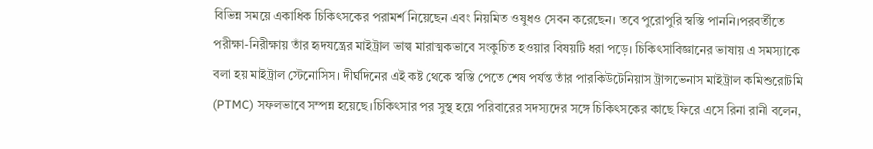বিভিন্ন সময়ে একাধিক চিকিৎসকের পরামর্শ নিয়েছেন এবং নিয়মিত ওষুধও সেবন করেছেন। তবে পুরোপুরি স্বস্তি পাননি।পরবর্তীতে পরীক্ষা-নিরীক্ষায় তাঁর হৃদযন্ত্রের মাইট্রাল ভাল্ব মারাত্মকভাবে সংকুচিত হওয়ার বিষয়টি ধরা পড়ে। চিকিৎসাবিজ্ঞানের ভাষায় এ সমস্যাকে বলা হয় মাইট্রাল স্টেনোসিস। দীর্ঘদিনের এই কষ্ট থেকে স্বস্তি পেতে শেষ পর্যন্ত তাঁর পারকিউটেনিয়াস ট্রান্সভেনাস মাইট্রাল কমিশুরোটমি (PTMC) সফলভাবে সম্পন্ন হয়েছে।চিকিৎসার পর সুস্থ হয়ে পরিবারের সদস্যদের সঙ্গে চিকিৎসকের কাছে ফিরে এসে রিনা রানী বলেন,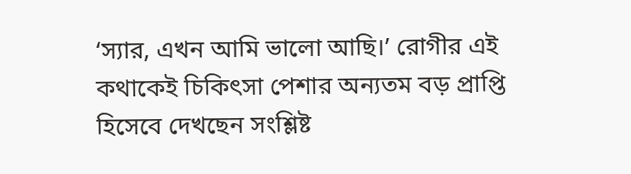‘স্যার, এখন আমি ভালো আছি।’ রোগীর এই কথাকেই চিকিৎসা পেশার অন্যতম বড় প্রাপ্তি হিসেবে দেখছেন সংশ্লিষ্ট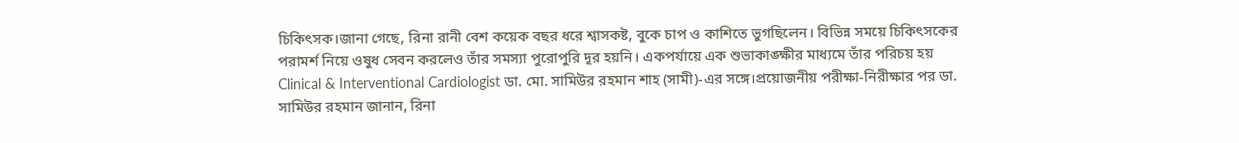চিকিৎসক।জানা গেছে, রিনা রানী বেশ কয়েক বছর ধরে শ্বাসকষ্ট, বুকে চাপ ও কাশিতে ভুগছিলেন। বিভিন্ন সময়ে চিকিৎসকের পরামর্শ নিয়ে ওষুধ সেবন করলেও তাঁর সমস্যা পুরোপুরি দূর হয়নি। একপর্যায়ে এক শুভাকাঙ্ক্ষীর মাধ্যমে তাঁর পরিচয় হয় Clinical & Interventional Cardiologist ডা. মো. সামিউর রহমান শাহ (সামী)-এর সঙ্গে।প্রয়োজনীয় পরীক্ষা-নিরীক্ষার পর ডা. সামিউর রহমান জানান, রিনা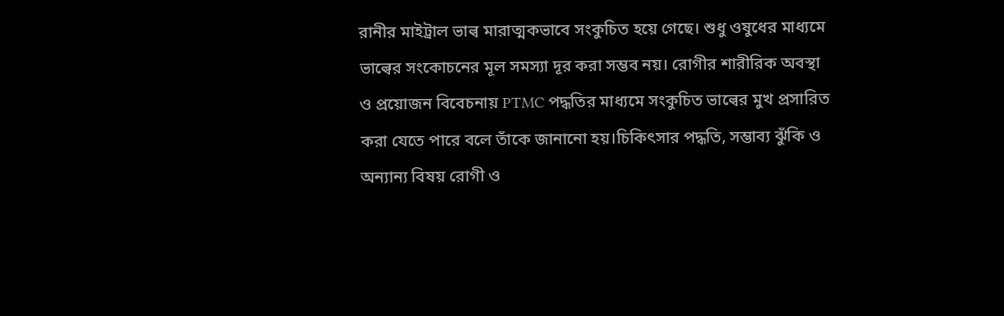রানীর মাইট্রাল ভাল্ব মারাত্মকভাবে সংকুচিত হয়ে গেছে। শুধু ওষুধের মাধ্যমে ভাল্বের সংকোচনের মূল সমস্যা দূর করা সম্ভব নয়। রোগীর শারীরিক অবস্থা ও প্রয়োজন বিবেচনায় PTMC পদ্ধতির মাধ্যমে সংকুচিত ভাল্বের মুখ প্রসারিত করা যেতে পারে বলে তাঁকে জানানো হয়।চিকিৎসার পদ্ধতি, সম্ভাব্য ঝুঁকি ও অন্যান্য বিষয় রোগী ও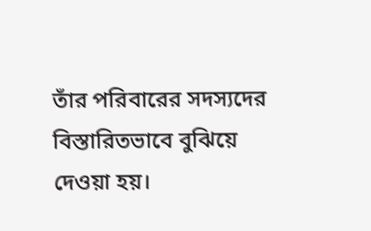তাঁর পরিবারের সদস্যদের বিস্তারিতভাবে বুঝিয়ে দেওয়া হয়।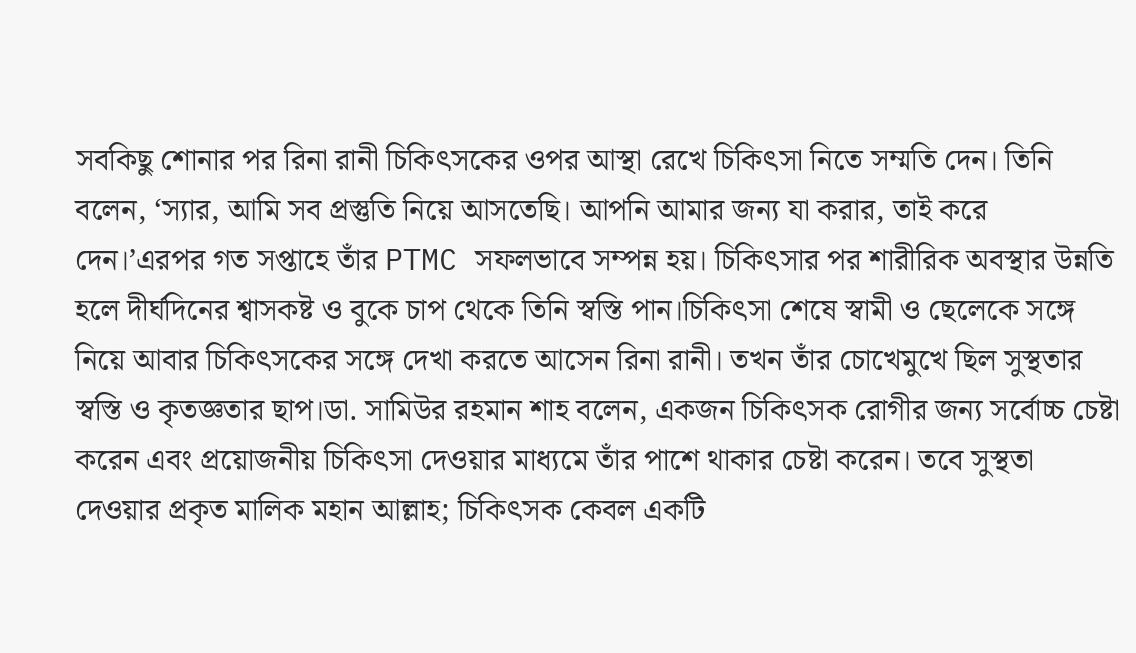সবকিছু শোনার পর রিনা রানী চিকিৎসকের ওপর আস্থা রেখে চিকিৎসা নিতে সম্মতি দেন। তিনি বলেন, ‘স্যার, আমি সব প্রস্তুতি নিয়ে আসতেছি। আপনি আমার জন্য যা করার, তাই করে দেন।’এরপর গত সপ্তাহে তাঁর PTMC সফলভাবে সম্পন্ন হয়। চিকিৎসার পর শারীরিক অবস্থার উন্নতি হলে দীর্ঘদিনের শ্বাসকষ্ট ও বুকে চাপ থেকে তিনি স্বস্তি পান।চিকিৎসা শেষে স্বামী ও ছেলেকে সঙ্গে নিয়ে আবার চিকিৎসকের সঙ্গে দেখা করতে আসেন রিনা রানী। তখন তাঁর চোখেমুখে ছিল সুস্থতার স্বস্তি ও কৃতজ্ঞতার ছাপ।ডা. সামিউর রহমান শাহ বলেন, একজন চিকিৎসক রোগীর জন্য সর্বোচ্চ চেষ্টা করেন এবং প্রয়োজনীয় চিকিৎসা দেওয়ার মাধ্যমে তাঁর পাশে থাকার চেষ্টা করেন। তবে সুস্থতা দেওয়ার প্রকৃত মালিক মহান আল্লাহ; চিকিৎসক কেবল একটি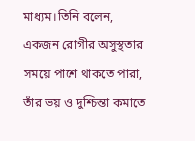মাধ্যম।তিনি বলেন, একজন রোগীর অসুস্থতার সময়ে পাশে থাকতে পারা, তাঁর ভয় ও দুশ্চিন্তা কমাতে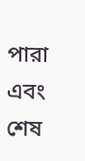পারা এবং শেষ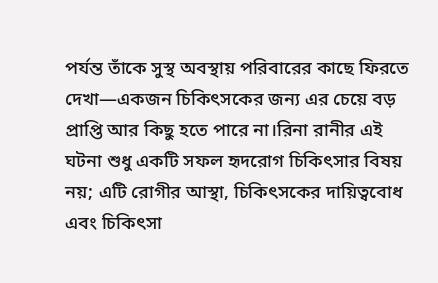পর্যন্ত তাঁকে সুস্থ অবস্থায় পরিবারের কাছে ফিরতে দেখা—একজন চিকিৎসকের জন্য এর চেয়ে বড় প্রাপ্তি আর কিছু হতে পারে না।রিনা রানীর এই ঘটনা শুধু একটি সফল হৃদরোগ চিকিৎসার বিষয় নয়; এটি রোগীর আস্থা, চিকিৎসকের দায়িত্ববোধ এবং চিকিৎসা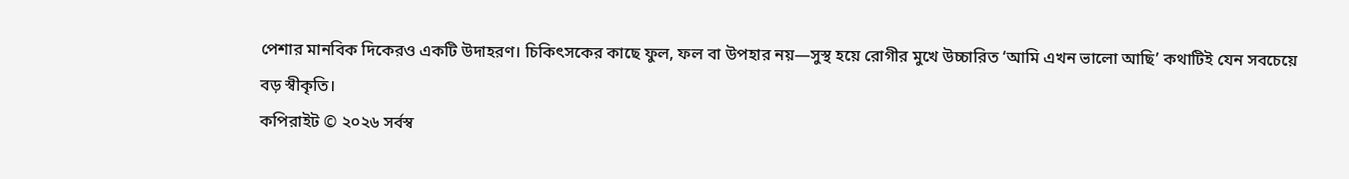পেশার মানবিক দিকেরও একটি উদাহরণ। চিকিৎসকের কাছে ফুল, ফল বা উপহার নয়—সুস্থ হয়ে রোগীর মুখে উচ্চারিত ‘আমি এখন ভালো আছি’ কথাটিই যেন সবচেয়ে বড় স্বীকৃতি।
কপিরাইট © ২০২৬ সর্বস্ব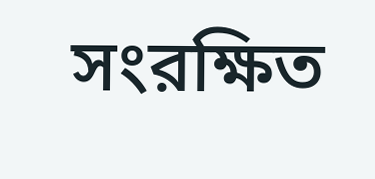সংরক্ষিত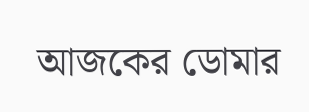আজকের ডোমার